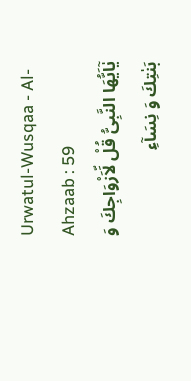Urwatul-Wusqaa - Al-Ahzaab : 59
یٰۤاَیُّهَا النَّبِیُّ قُلْ لِّاَزْوَاجِكَ وَ بَنٰتِكَ وَ نِسَآءِ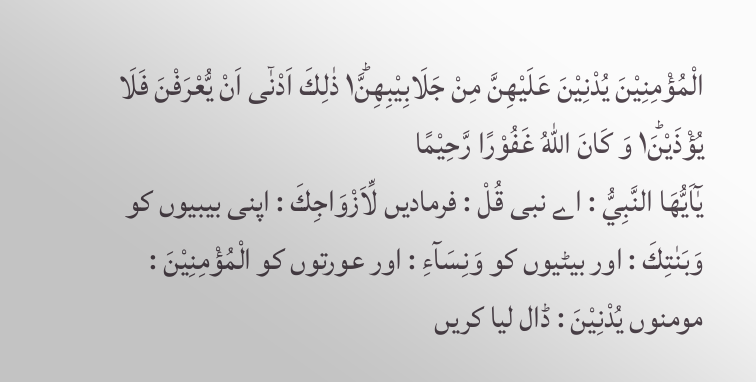الْمُؤْمِنِیْنَ یُدْنِیْنَ عَلَیْهِنَّ مِنْ جَلَابِیْبِهِنَّ١ؕ ذٰلِكَ اَدْنٰۤى اَنْ یُّعْرَفْنَ فَلَا یُؤْذَیْنَ١ؕ وَ كَانَ اللّٰهُ غَفُوْرًا رَّحِیْمًا
يٰٓاَيُّهَا النَّبِيُّ : اے نبی قُلْ : فرمادیں لِّاَزْوَاجِكَ : اپنی بیبیوں کو وَبَنٰتِكَ : اور بیٹیوں کو وَنِسَآءِ : اور عورتوں کو الْمُؤْمِنِيْنَ : مومنوں يُدْنِيْنَ : ڈال لیا کریں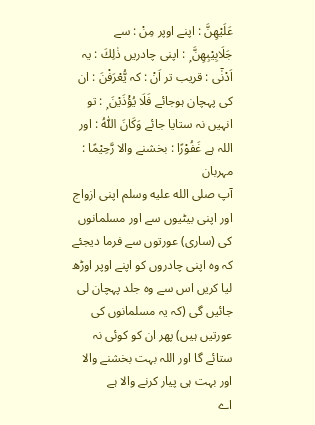عَلَيْهِنَّ : اپنے اوپر مِنْ : سے جَلَابِيْبِهِنَّ ۭ : اپنی چادریں ذٰلِكَ : یہ اَدْنٰٓى : قریب تر اَنْ : کہ يُّعْرَفْنَ : ان کی پہچان ہوجائے فَلَا يُؤْذَيْنَ ۭ : تو انہیں نہ ستایا جائے وَكَانَ اللّٰهُ : اور اللہ ہے غَفُوْرًا : بخشنے والا رَّحِيْمًا : مہربان
آپ صلى الله عليه وسلم اپنی ازواج اور اپنی بیٹیوں سے اور مسلمانوں کی (ساری) عورتوں سے فرما دیجئے کہ وہ اپنی چادروں کو اپنے اوپر اوڑھ لیا کریں اس سے وہ جلد پہچان لی جائیں گی (کہ یہ مسلمانوں کی عورتیں ہیں) پھر ان کو کوئی نہ ستائے گا اور اللہ بہت بخشنے والا اور بہت ہی پیار کرنے والا ہے
اے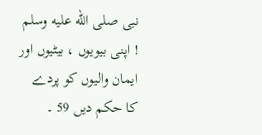نبی صلى الله عليه وسلم ! اپنی بیویوں ، بیٹیوں اور ایمان والیوں کو پردے کا حکم دیں 59 ۔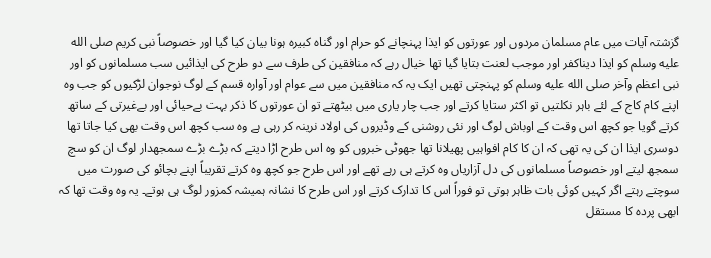گزشتہ آیات میں عام مسلمان مردوں اور عورتوں کو ایذا پہنچانے کو حرام اور گناہ کبیرہ ہونا بیان کیا گیا اور خصوصاً نبی کریم صلى الله عليه وسلم کو ایذا دیناکفر اور موجب لعنت بتایا گیا تھا خیال رہے کہ منافقین کی طرف سے دو طرح کی ایذائیں سب مسلمانوں کو اور نبی اعظم وآخر صلى الله عليه وسلم کو پہنچتی تھیں ایک یہ کہ منافقین میں سے عوام اور آوارہ قسم کے لوگ نوجوان لڑکیوں کو جب وہ اپنے کام کاج کے لئے باہر نکلتیں تو اکثر ستایا کرتے اور جب چار یاری میں بیٹھتے تو ان عورتوں کا ذکر بہت بےحیائی اور بےغیرتی کے ساتھ کرتے گویا جو کچھ اس وقت کے اوباش لوگ اور نئی روشنی کے وڈیروں کی اولاد نرینہ کر رہی ہے وہ سب کچھ اس وقت بھی کیا جاتا تھا دوسری ایذا ان کی یہ تھی کہ ان کا کام افواہیں پھیلانا تھا جھوٹی خبروں کو وہ اس طرح اڑا دیتے کہ بڑے بڑے سمجھدار لوگ ان کو سچ سمجھ لیتے اور خصوصاً مسلمانوں کی دل آزاریاں وہ کرتے ہی رہے تھے اور اس طرح جو کچھ وہ کرتے تقریباً اپنے بچائو کی صورت میں سوچتے رہتے اگر کہیں کوئی بات ظاہر ہوتی تو فوراً اس کا تدارک کرتے اور اس طرح کا نشانہ ہمیشہ کمزور لوگ ہی ہوتے۔ یہ وہ وقت تھا کہ ابھی پردہ کا مستقل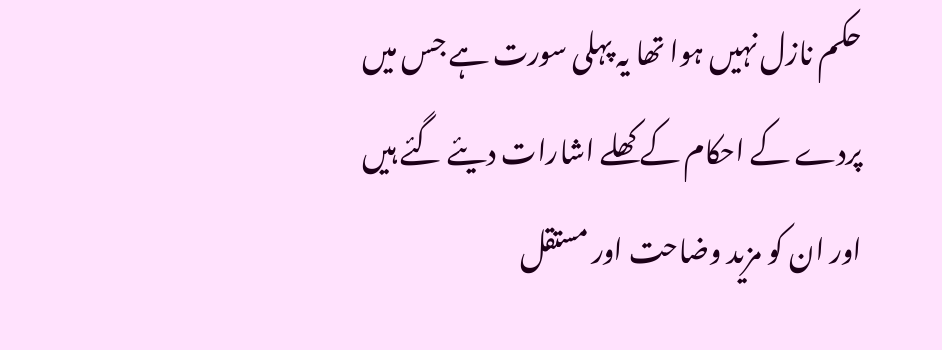حکم نازل نہیں ہوا تھا یہ پہلی سورت ہے جس میں پردے کے احکام کے کھلے اشارات دیئے گئے ہیں اور ان کو مزید وضاحت اور مستقل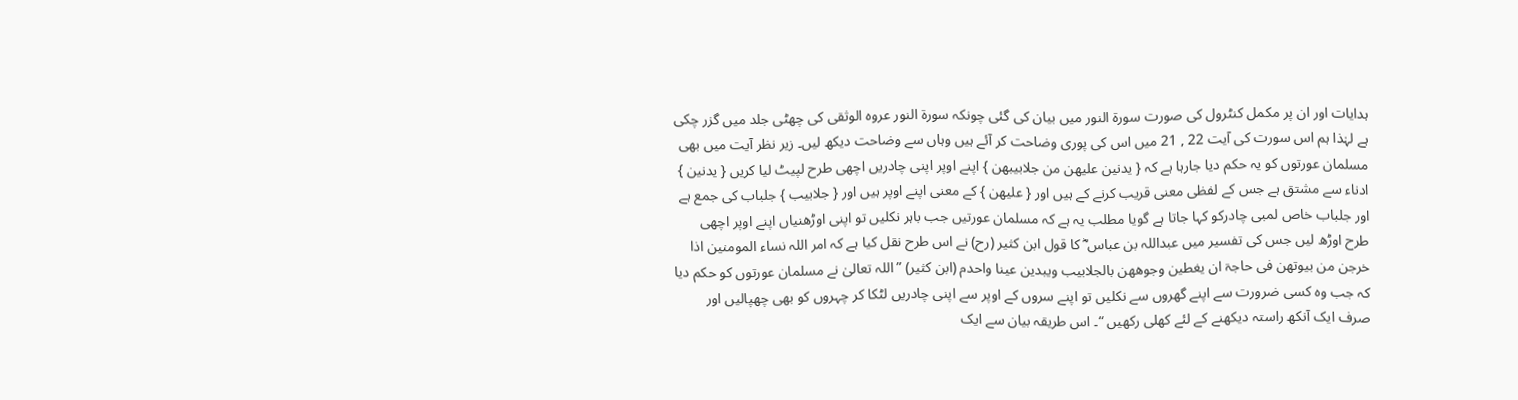ہدایات اور ان پر مکمل کنٹرول کی صورت سورة النور میں بیان کی گئی چونکہ سورة النور عروہ الوثقی کی چھٹی جلد میں گزر چکی ہے لہٰذا ہم اس سورت کی آیت 22 , 21 میں اس کی پوری وضاحت کر آئے ہیں وہاں سے وضاحت دیکھ لیں۔ زیر نظر آیت میں بھی مسلمان عورتوں کو یہ حکم دیا جارہا ہے کہ { یدنین علیھن من جلابیبھن } اپنے اوپر اپنی چادریں اچھی طرح لپیٹ لیا کریں { یدنین } ادناء سے مشتق ہے جس کے لفظی معنی قریب کرنے کے ہیں اور { علیھن } کے معنی اپنے اوپر ہیں اور { جلابیب } جلباب کی جمع ہے اور جلباب خاص لمبی چادرکو کہا جاتا ہے گویا مطلب یہ ہے کہ مسلمان عورتیں جب باہر نکلیں تو اپنی اوڑھنیاں اپنے اوپر اچھی طرح اوڑھ لیں جس کی تفسیر میں عبداللہ بن عباس ؓ کا قول ابن کثیر (رح) نے اس طرح نقل کیا ہے کہ امر اللہ نساء المومنین اذا خرجن من بیوتھن فی حاجۃ ان یغطین وجوھھن بالجلابیب ویبدین عینا واحدم (ابن کثیر) ” اللہ تعالیٰ نے مسلمان عورتوں کو حکم دیا کہ جب وہ کسی ضرورت سے اپنے گھروں سے نکلیں تو اپنے سروں کے اوپر سے اپنی چادریں لٹکا کر چہروں کو بھی چھپالیں اور صرف ایک آنکھ راستہ دیکھنے کے لئے کھلی رکھیں “۔ اس طریقہ بیان سے ایک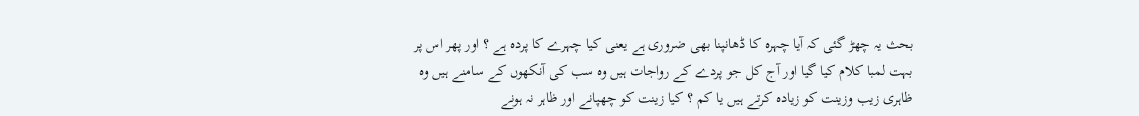بحث یہ چھڑ گئی کہ آیا چہرہ کا ڈھانپنا بھی ضروری ہے یعنی کیا چہرے کا پردہ ہے ؟ اور پھر اس پر بہت لمبا کلام کیا گیا اور آج کل جو پردے کے رواجات ہیں وہ سب کی آنکھوں کے سامنے ہیں وہ ظاہری زیب وزینت کو زیادہ کرتے ہیں یا کم ؟ کیا زینت کو چھپانے اور ظاہر نہ ہونے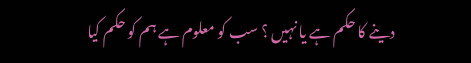دینے کا حکم ہے یا نہیں ؟ سب کو معلوم ہے ہم کو حکم کیا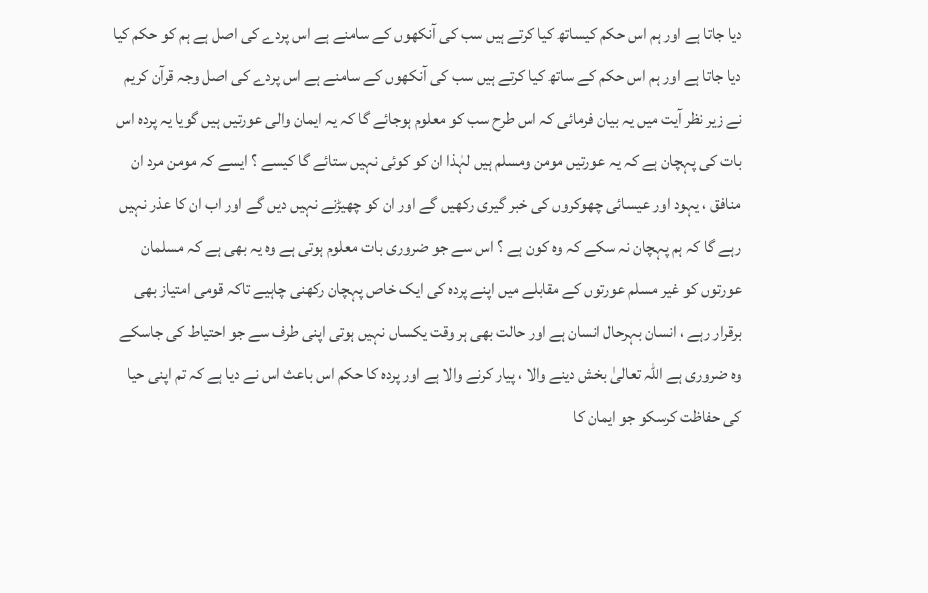دیا جاتا ہے اور ہم اس حکم کیساتھ کیا کرتے ہیں سب کی آنکھوں کے سامنے ہے اس پردے کی اصل ہے ہم کو حکم کیا دیا جاتا ہے اور ہم اس حکم کے ساتھ کیا کرتے ہیں سب کی آنکھوں کے سامنے ہے اس پردے کی اصل وجہ قرآن کریم نے زیر نظر آیت میں یہ بیان فرمائی کہ اس طرح سب کو معلوم ہوجائے گا کہ یہ ایمان والی عورتیں ہیں گویا یہ پردہ اس بات کی پہچان ہے کہ یہ عورتیں مومن ومسلم ہیں لہٰذا ان کو کوئی نہیں ستائے گا کیسے ؟ ایسے کہ مومن مرد ان منافق ، یہود اور عیسائی چھوکروں کی خبر گیری رکھیں گے اور ان کو چھیڑنے نہیں دیں گے اور اب ان کا عذر نہیں رہے گا کہ ہم پہچان نہ سکے کہ وہ کون ہے ؟ اس سے جو ضروری بات معلوم ہوتی ہے وہ یہ بھی ہے کہ مسلمان عورتوں کو غیر مسلم عورتوں کے مقابلے میں اپنے پردہ کی ایک خاص پہچان رکھنی چاہیے تاکہ قومی امتیاز بھی برقرار رہے ، انسان بہرحال انسان ہے اور حالت بھی ہر وقت یکساں نہیں ہوتی اپنی طرف سے جو احتیاط کی جاسکے وہ ضروری ہے اللہ تعالیٰ بخش دینے والا ، پیار کرنے والا ہے اور پردہ کا حکم اس باعث اس نے دیا ہے کہ تم اپنی حیا کی حفاظت کرسکو جو ایمان کا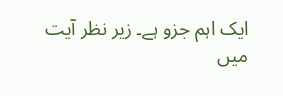ایک اہم جزو ہے۔ زیر نظر آیت میں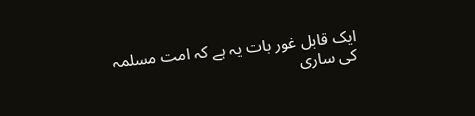ایک قابل غور بات یہ ہے کہ امت مسلمہ کی ساری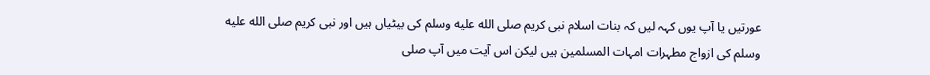عورتیں یا آپ یوں کہہ لیں کہ بنات اسلام نبی کریم صلى الله عليه وسلم کی بیٹیاں ہیں اور نبی کریم صلى الله عليه وسلم کی ازواج مطہرات امہات المسلمین ہیں لیکن اس آیت میں آپ صلى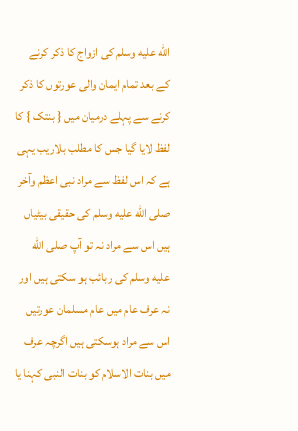الله عليه وسلم کی ازواج کا ذکر کرنے کے بعد تمام ایمان والی عورتوں کا ذکر کرنے سے پہلے درمیان میں { بنتک } کا لفظ لایا گیا جس کا مطلب بلاریب یہی ہے کہ اس لفظ سے مراد نبی اعظم وآخر صلى الله عليه وسلم کی حقیقی بیٹیاں ہیں اس سے مراد نہ تو آپ صلى الله عليه وسلم کی ربائب ہو سکتی ہیں اور نہ عرف عام میں عام مسلمان عورتیں اس سے مراد ہوسکتی ہیں اگرچہ عرف میں بنات الاسلام کو بنات النبی کہنا یا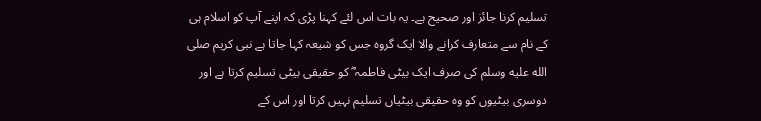تسلیم کرنا جائز اور صحیح ہے۔ یہ بات اس لئے کہنا پڑی کہ اپنے آپ کو اسلام ہی کے نام سے متعارف کرانے والا ایک گروہ جس کو شیعہ کہا جاتا ہے نبی کریم صلى الله عليه وسلم کی صرف ایک بیٹی فاطمہ ؓ کو حقیقی بیٹی تسلیم کرتا ہے اور دوسری بیٹیوں کو وہ حقیقی بیٹیاں تسلیم نہیں کرتا اور اس کے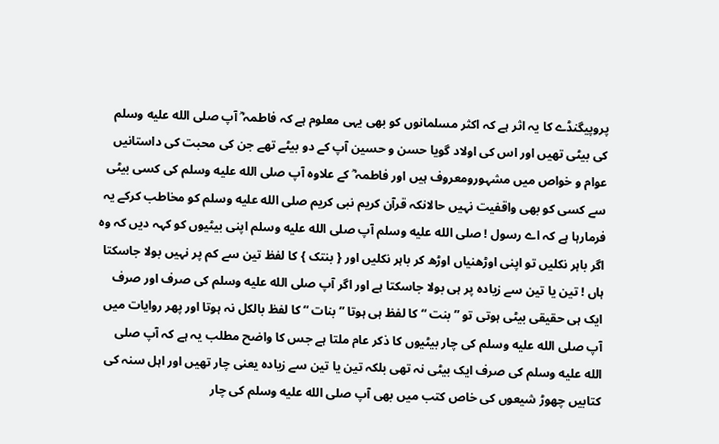پروپیگنڈے کا یہ اثر ہے کہ اکثر مسلمانوں کو بھی یہی معلوم ہے کہ فاطمہ ؓ آپ صلى الله عليه وسلم کی بیٹی تھیں اور اس کی اولاد گویا حسن و حسین آپ کے دو بیٹے تھے جن کی محبت کی داستانیں عوام و خواص میں مشہورومعروف ہیں اور فاطمہ ؓ کے علاوہ آپ صلى الله عليه وسلم کی کسی بیٹی سے کسی کو بھی واقفیت نہیں حالانکہ قرآن کریم نبی کریم صلى الله عليه وسلم کو مخاطب کرکے یہ فرمارہا ہے کہ اے رسول ! صلى الله عليه وسلم آپ صلى الله عليه وسلم اپنی بیٹیوں کو کہہ دیں کہ وہ اگر باہر نکلیں تو اپنی اوڑھنیاں اوڑھ کر باہر نکلیں اور { بنتک } کا لفظ تین سے کم پر نہیں بولا جاسکتا ہاں ! تین یا تین سے زیادہ پر ہی بولا جاسکتا ہے اور اگر آپ صلى الله عليه وسلم کی صرف اور صرف ایک ہی حقیقی بیٹی ہوتی تو ” بنت “ کا لفظ ہی ہوتا ” بنات “ کا لفظ بالکل نہ ہوتا اور پھر روایات میں آپ صلى الله عليه وسلم کی چار بیٹیوں کا ذکر عام ملتا ہے جس کا واضح مطلب یہ ہے کہ آپ صلى الله عليه وسلم کی صرف ایک بیٹی نہ تھی بلکہ تین یا تین سے زیادہ یعنی چار تھیں اور اہل سنہ کی کتابیں چھوڑ شیعوں کی خاص کتب میں بھی آپ صلى الله عليه وسلم کی چار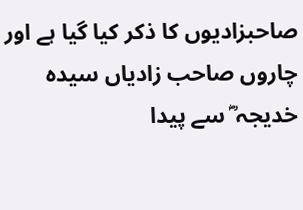صاحبزادیوں کا ذکر کیا گیا ہے اور چاروں صاحب زادیاں سیدہ خدیجہ ؓ سے پیدا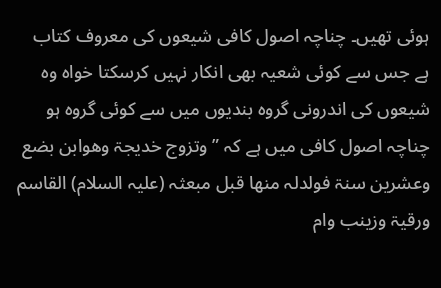ہوئی تھیں۔ چناچہ اصول کافی شیعوں کی معروف کتاب ہے جس سے کوئی شعیہ بھی انکار نہیں کرسکتا خواہ وہ شیعوں کی اندرونی گروہ بندیوں میں سے کوئی گروہ ہو چناچہ اصول کافی میں ہے کہ ” وتزوج خدیجۃ وھوابن بضع وعشرین سنۃ فولدلہ منھا قبل مبعثہ (علیہ السلام) القاسم ورقیۃ وزینب وام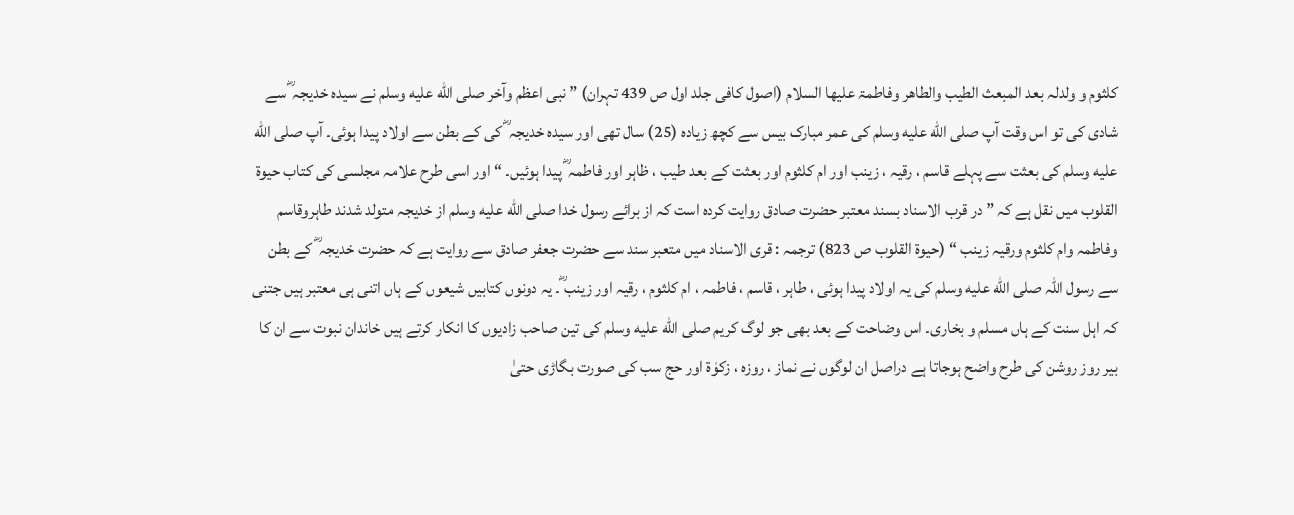کلثوم و ولدلہ بعد المبعث الطیب والطاھر وفاطمۃ علیھا السلام (اصول کافی جلد اول ص 439 تہران) ” نبی اعظم وآخر صلى الله عليه وسلم نے سیدہ خدیجہ ؓ سے شادی کی تو اس وقت آپ صلى الله عليه وسلم کی عمر مبارک بیس سے کچھ زیادہ (25) سال تھی اور سیدہ خدیجہ ؓ کی کے بطن سے اولاد پیدا ہوئی۔ آپ صلى الله عليه وسلم کی بعثت سے پہلے قاسم ، رقیہ ، زینب اور ام کلثوم اور بعثت کے بعد طیب ، ظاہر اور فاطمہ ؓ پیدا ہوئیں۔ “ اور اسی طرح علامہ مجلسی کی کتاب حیوۃ القلوب میں نقل ہے کہ ” در قرب الاسناد بسند معتبر حضرت صادق روایت کردہ است کہ از برائے رسول خدا صلى الله عليه وسلم از خدیجہ متولد شدند طاہروقاسم وفاطمہ وام کلثوم ورقیہ زینب “ (حیوۃ القلوب ص 823) ترجمہ : قری الاسناد میں متعبر سند سے حضرت جعفر صادق سے روایت ہے کہ حضرت خدیجہ ؓ کے بطن سے رسول اللہ صلى الله عليه وسلم کی یہ اولاد پیدا ہوئی ، طاہر ، قاسم ، فاطمہ ، ام کلثوم ، رقیہ اور زینب ؓ۔ یہ دونوں کتابیں شیعوں کے ہاں اتنی ہی معتبر ہیں جتنی کہ اہل سنت کے ہاں مسلم و بخاری۔ اس وضاحت کے بعد بھی جو لوگ کریم صلى الله عليه وسلم کی تین صاحب زادیوں کا انکار کرتے ہیں خاندان نبوت سے ان کا بیر روز روشن کی طرح واضح ہوجاتا ہے دراصل ان لوگوں نے نماز ، روزہ ، زکوٰۃ اور حج سب کی صورت بگاڑی حتیٰ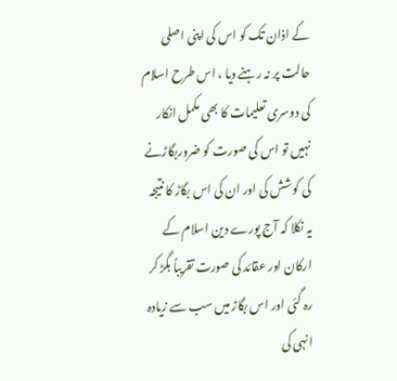کے اذان تک کو اس کی اپنی اصلی حالت پر نہ رہنے دیا ، اس طرح اسلام کی دوسری تعلیمات کا بھی مکمل انکار نہیں تو اس کی صورت کو ضروربگاڑنے کی کوشش کی اور ان کی اس بگاڑ کا نتیجہ یہ نکلا کہ آج پورے دین اسلام کے ارکان اور عقائد کی صورت تقریباً بگڑ کر رہ گئی اور اس بگاڑ میں سب سے زیادہ انہی کی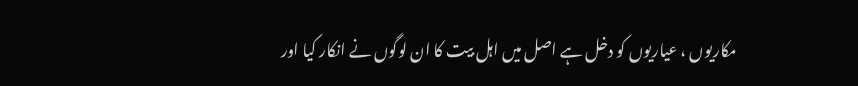مکاریوں ، عیاریوں کو دخل ہے اصل میں اہل بیت کا ان لوگوں نے انکار کیا اور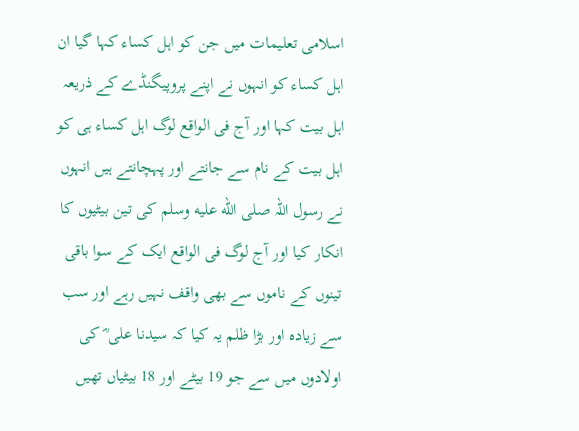اسلامی تعلیمات میں جن کو اہل کساء کہا گیا ان اہل کساء کو انہوں نے اپنے پروپیگنڈے کے ذریعہ اہل بیت کہا اور آج فی الواقع لوگ اہل کساء ہی کو اہل بیت کے نام سے جانتے اور پہچانتے ہیں انہوں نے رسول اللہ صلى الله عليه وسلم کی تین بیٹیوں کا انکار کیا اور آج لوگ فی الواقع ایک کے سوا باقی تینوں کے ناموں سے بھی واقف نہیں رہے اور سب سے زیادہ اور بڑا ظلم یہ کیا کہ سیدنا علی ؓ کی اولادوں میں سے جو 19 بیٹے اور 18 بیٹیاں تھیں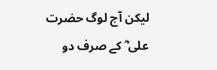لیکن آج لوگ حضرت علی ؓ کے صرف دو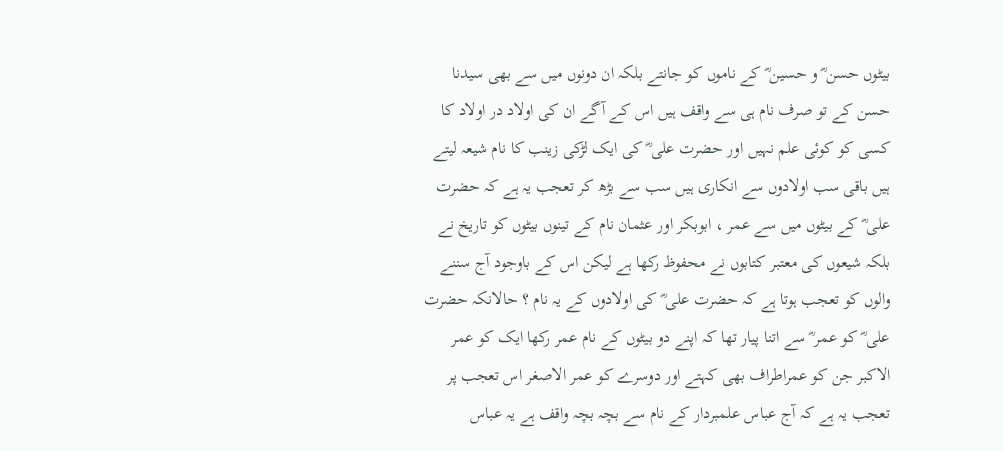بیٹوں حسن ؓ و حسین ؓ کے ناموں کو جانتے بلکہ ان دونوں میں سے بھی سیدنا حسن کے تو صرف نام ہی سے واقف ہیں اس کے آگے ان کی اولاد در اولاد کا کسی کو کوئی علم نہیں اور حضرت علی ؓ کی ایک لڑکی زینب کا نام شیعہ لیتے ہیں باقی سب اولادوں سے انکاری ہیں سب سے بڑھ کر تعجب یہ ہے کہ حضرت علی ؓ کے بیٹوں میں سے عمر ، ابوبکر اور عثمان نام کے تینوں بیٹوں کو تاریخ نے بلکہ شیعوں کی معتبر کتابوں نے محفوظ رکھا ہے لیکن اس کے باوجود آج سننے والوں کو تعجب ہوتا ہے کہ حضرت علی ؓ کی اولادوں کے یہ نام ؟ حالانکہ حضرت علی ؓ کو عمر ؓ سے اتنا پیار تھا کہ اپنے دو بیٹوں کے نام عمر رکھا ایک کو عمر الاکبر جن کو عمراطراف بھی کہتے اور دوسرے کو عمر الاصغر اس تعجب پر تعجب یہ ہے کہ آج عباس علمبردار کے نام سے بچہ بچہ واقف ہے یہ عباس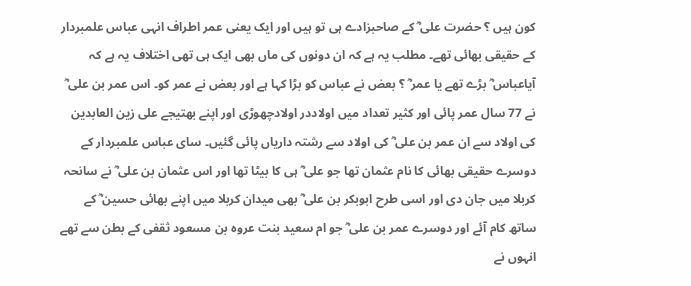کون ہیں ؟ حضرت علی ؓ کے صاحبزادے ہی تو ہیں اور ایک یعنی عمر اطراف انہی عباس علمبردار کے حقیقی بھائی تھے۔ مطلب یہ ہے کہ ان دونوں کی ماں بھی ایک ہی تھی اختلاف یہ ہے کہ آیاعباس ؓ بڑے تھے یا عمر ؓ ؟ بعض نے عباس کو بڑا کہا ہے اور بعض نے عمر کو۔ اس عمر بن علی ؓ نے 77 سال عمر پائی اور کثیر تعداد میں اولاددر اولادچھوڑی اور اپنے بھتیجے علی زین العابدین کی اولاد سے ان عمر بن علی ؓ کی اولاد سے رشتہ داریاں پائی گئیں۔ سای عباس علمبردار کے دوسرے حقیقی بھائی کا نام عثمان تھا جو علی ؓ ہی کا بیٹا تھا اور اس عثمان بن علی ؓ نے سانحہ کربلا میں جان دی اور اسی طرح ابوبکر بن علی ؓ بھی میدان کربلا میں اپنے بھائی حسین ؓ کے ساتھ کام آئے اور دوسرے عمر بن علی ؓ جو ام سعید بنت عروہ بن مسعود ثقفی کے بطن سے تھے انہوں نے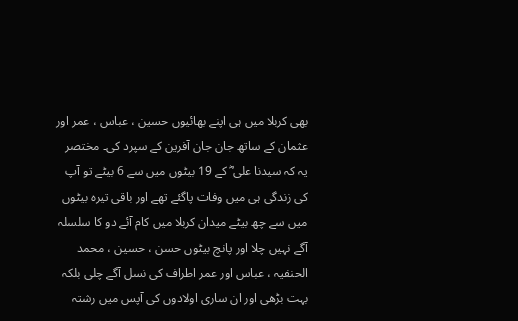بھی کربلا میں ہی اپنے بھائیوں حسین ، عباس ، عمر اور عثمان کے ساتھ جان جان آفرین کے سپرد کی۔ مختصر یہ کہ سیدنا علی ؓ کے 19 بیٹوں میں سے 6 بیٹے تو آپ کی زندگی ہی میں وفات پاگئے تھے اور باقی تیرہ بیٹوں میں سے چھ بیٹے میدان کربلا میں کام آئے دو کا سلسلہ آگے نہیں چلا اور پانچ بیٹوں حسن ، حسین ، محمد الحنفیہ ، عباس اور عمر اطراف کی نسل آگے چلی بلکہ بہت بڑھی اور ان ساری اولادوں کی آپس میں رشتہ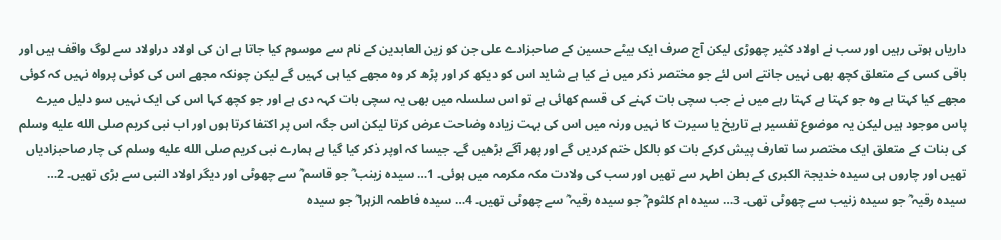داریاں ہوتی رہیں اور سب نے اولاد کثیر چھوڑی لیکن آج صرف ایک بیٹے حسین کے صاحبزادے علی جن کو زین العابدین کے نام سے موسوم کیا جاتا ہے ان کی اولاد دراولاد سے لوگ واقف ہیں اور باقی کسی کے متعلق کچھ بھی نہیں جانتے اس لئے جو مختصر ذکر میں نے کیا ہے شاید اس کو دیکھ کر اور پڑھ کر وہ مجھے کیا ہی کہیں گے لیکن چونکہ مجھے اس کی کوئی پرواہ نہیں کہ کوئی مجھے کیا کہتا ہے وہ جو کہتا ہے کہتا رہے میں نے جب سچی بات کہنے کی قسم کھائی ہے تو اس سلسلہ میں بھی یہ سچی بات کہہ دی ہے اور جو کچھ کہا اس کی ایک نہیں سو دلیل میرے پاس موجود ہیں لیکن یہ موضوع تفسیر ہے تاریخ یا سیرت کا نہیں ورنہ میں اس کی بہت زیادہ وضاحت عرض کرتا لیکن اس جگہ اس پر اکتفا کرتا ہوں اور اب نبی کریم صلى الله عليه وسلم کی بنات کے متعلق ایک مختصر سا تعارف پیش کرکے بات کو بالکل ختم کردیں گے اور پھر آگے بڑھیں گے۔ جیسا کہ اوپر ذکر کیا گیا ہے ہمارے نبی کریم صلى الله عليه وسلم کی چار صاحبزادیاں تھیں اور چاروں ہی سیدہ خدیجۃ الکبری کے بطن اطہر سے تھیں اور سب کی ولادت مکہ مکرمہ میں ہوئی۔ 1… سیدہ زینب ؓ جو قاسم ؓ سے چھوٹی اور دیگر اولاد النبی سے بڑی تھیں۔ 2… سیدہ رقیہ ؓ جو سیدہ زنیب سے چھوٹی تھی۔ 3… سیدہ ام کلثوم ؓ جو سیدہ رقیہ ؓ سے چھوٹی تھیں۔ 4… سیدہ فاطمہ الزہرا ؓ جو سیدہ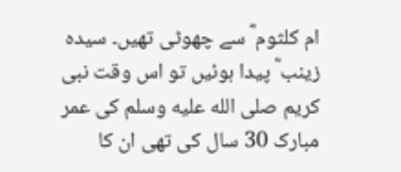ام کلثوم ؓ سے چھوٹی تھیں۔ سیدہ زینب ؓ پیدا ہوئیں تو اس وقت نبی کریم صلى الله عليه وسلم کی عمر مبارک 30 سال کی تھی ان کا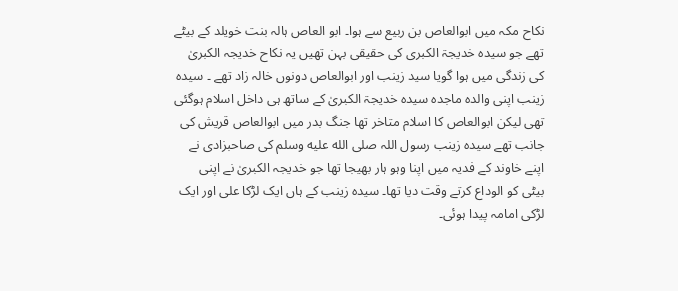نکاح مکہ میں ابوالعاص بن ربیع سے ہوا۔ ابو العاص ہالہ بنت خویلد کے بیٹے تھے جو سیدہ خدیجۃ الکبری کی حقیقی بہن تھیں یہ نکاح خدیجہ الکبریٰ کی زندگی میں ہوا گویا سید زینب اور ابوالعاص دونوں خالہ زاد تھے ۔ سیدہ زینب اپنی والدہ ماجدہ سیدہ خدیجۃ الکبریٰ کے ساتھ ہی داخل اسلام ہوگئی تھی لیکن ابوالعاص کا اسلام متاخر تھا جنگ بدر میں ابوالعاص قریش کی جانب تھے سیدہ زینب رسول اللہ صلى الله عليه وسلم کی صاحبزادی نے اپنے خاوند کے فدیہ میں اپنا وہو ہار بھیجا تھا جو خدیجہ الکبریٰ نے اپنی بیٹی کو الوداع کرتے وقت دیا تھا۔ سیدہ زینب کے ہاں ایک لڑکا علی اور ایک لڑکی امامہ پیدا ہوئی۔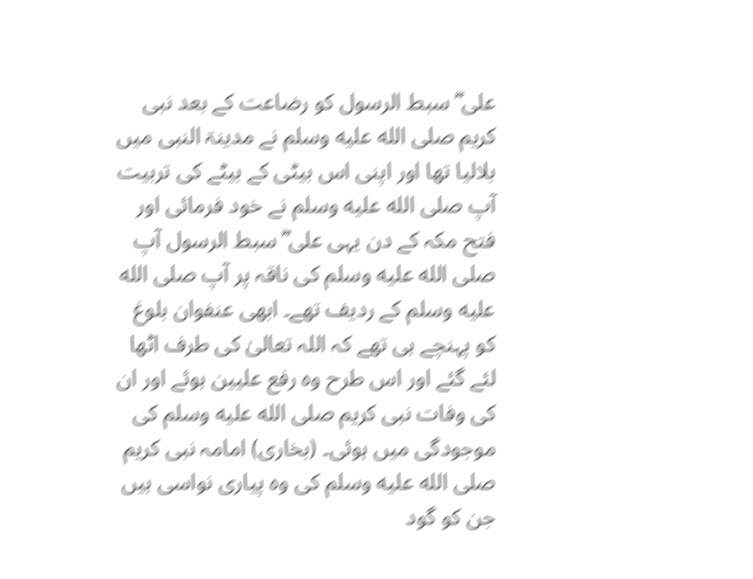علی ؓ سبط الرسول کو رضاعت کے بعد نبی کریم صلى الله عليه وسلم نے مدینۃ النبی میں بلالیا تھا اور اپنی اس بیٹی کے بیٹے کی تربیت آپ صلى الله عليه وسلم نے خود فرمائی اور فتح مکہ کے دن یہی علی ؓ سبط الرسول آپ صلى الله عليه وسلم کی ناقہ پر آپ صلى الله عليه وسلم کے ردیف تھے۔ ابھی عنفوان بلوغ کو پہنچے ہی تھے کہ اللہ تعالیٰ کی طرف اٹھا لئے گئے اور اس طرح وہ رفع علیین ہوئے اور ان کی وفات نبی کریم صلى الله عليه وسلم کی موجودگی میں ہوئی۔ (بخاری) امامہ نبی کریم صلى الله عليه وسلم کی وہ پیاری نواسی ہیں جن کو گود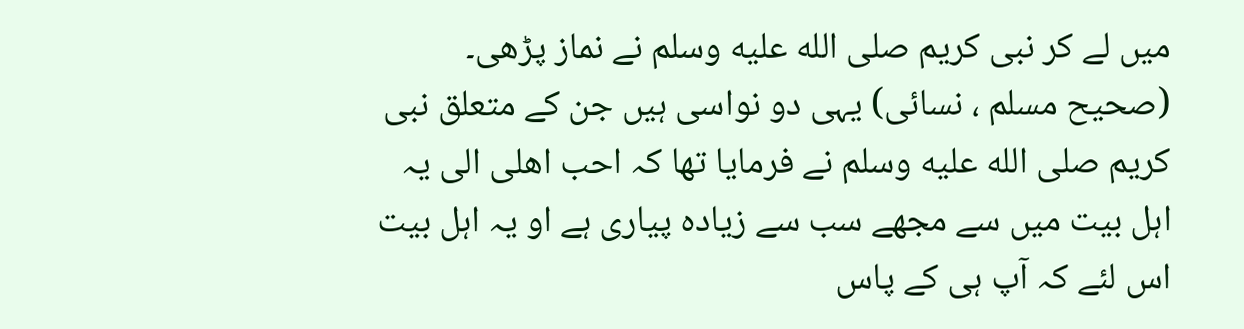میں لے کر نبی کریم صلى الله عليه وسلم نے نماز پڑھی۔ (صحیح مسلم ، نسائی) یہی دو نواسی ہیں جن کے متعلق نبی کریم صلى الله عليه وسلم نے فرمایا تھا کہ احب اھلی الی یہ اہل بیت میں سے مجھے سب سے زیادہ پیاری ہے او یہ اہل بیت اس لئے کہ آپ ہی کے پاس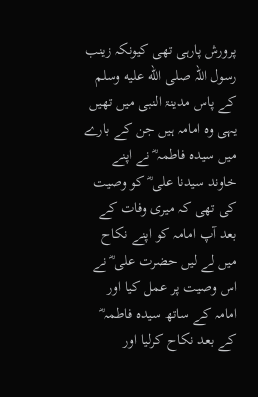پرورش پارہی تھی کیونکہ زینب رسول اللہ صلى الله عليه وسلم کے پاس مدینۃ النبی میں تھیں یہی وہ امامہ ہیں جن کے بارے میں سیدہ فاطمہ ؓ نے اپنے خاوند سیدنا علی ؓ کو وصیت کی تھی کہ میری وفات کے بعد آپ امامہ کو اپنے نکاح میں لے لیں حضرت علی ؓ نے اس وصیت پر عمل کیا اور امامہ کے ساتھ سیدہ فاطمہ ؓ کے بعد نکاح کرلیا اور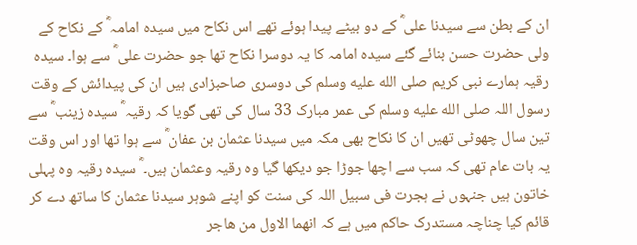ان کے بطن سے سیدنا علی ؓ کے دو بیٹے پیدا ہوئے تھے اس نکاح میں سیدہ امامہ ؓ کے نکاح کے ولی حضرت حسن بنائے گئے سیدہ امامہ کا یہ دوسرا نکاح تھا جو حضرت علی ؓ سے ہوا۔ سیدہ رقیہ ہمارے نبی کریم صلى الله عليه وسلم کی دوسری صاحبزادی ہیں ان کی پیدائش کے وقت رسول اللہ صلى الله عليه وسلم کی عمر مبارک 33 سال کی تھی گویا کہ رقیہ ؓ سیدہ زینب ؓ سے تین سال چھوٹی تھیں ان کا نکاح بھی مکہ میں سیدنا عثمان بن عفان ؓ سے ہوا تھا اور اس وقت یہ بات عام تھی کہ سب سے اچھا جوڑا جو دیکھا گیا وہ رقیہ وعثمان ہیں۔ ؓ سیدہ رقیہ وہ پہلی خاتون ہیں جنہوں نے ہجرت فی سبیل اللہ کی سنت کو اپنے شوہر سیدنا عثمان کا ساتھ دے کر قائم کیا چناچہ مستدرک حاکم میں ہے کہ انھما الاول من ھاجر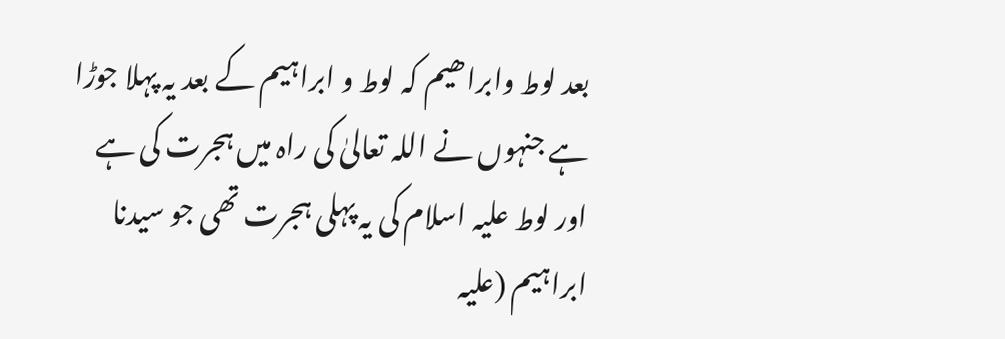بعد لوط وابراھیم کہ لوط و ابراہیم کے بعد یہ پہلا جوڑا ہے جنہوں نے اللہ تعالیٰ کی راہ میں ہجرت کی ہے اور لوط علیہ اسلام کی یہ پہلی ہجرت تھی جو سیدنا ابراہیم (علیہ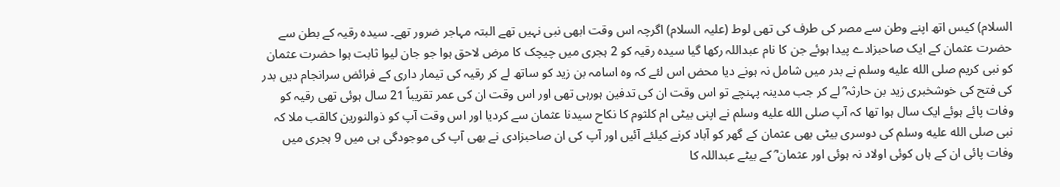السلام) کیس اتھ اپنے وطن سے مصر کی طرف کی تھی لوط (علیہ السلام) اگرچہ اس وقت ابھی نبی نہیں تھے البتہ مہاجر ضرور تھے۔ سیدہ رقیہ کے بطن سے حضرت عثمان کے ایک صاحبزادے پیدا ہوئے جن کا نام عبداللہ رکھا گیا سیدہ رقیہ کو 2 ہجری میں چیچک کا مرض لاحق ہوا جو جان لیوا ثابت ہوا حضرت عثمان کو نبی کریم صلى الله عليه وسلم نے بدر میں شامل نہ ہونے دیا محض اس لئے کہ وہ اسامہ بن زید کو ساتھ لے کر رقیہ کی تیمار داری کے فرائض سرانجام دیں بدر کی فتح کی خوشخبری زید بن حارثہ ؓ لے کر جب مدینہ پہنچے تو اس وقت ان کی تدفین ہورہی تھی اور اس وقت ان کی عمر تقریباً 21 سال ہوئی تھی رقیہ کو وفات پائے ہوئے ایک سال ہوا تھا کہ آپ صلى الله عليه وسلم نے اپنی بیٹی ام کلثوم کا نکاح سیدنا عثمان سے کردیا اور اس وقت آپ کو ذوالنورین کالقب ملا کہ نبی صلى الله عليه وسلم کی دوسری بیٹی بھی عثمان کے گھر کو آباد کرنے کیلئے آئیں اور آپ کی ان صاحبزادی نے بھی آپ کی موجودگی ہی میں 9 ہجری میں وفات پائی ان کے ہاں کوئی اولاد نہ ہوئی اور عثمان ؓ کے بیٹے عبداللہ کا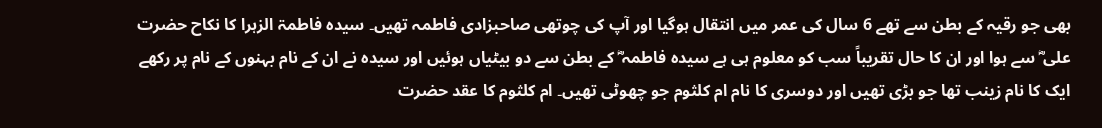بھی جو رقیہ کے بطن سے تھے 6 سال کی عمر میں انتقال ہوگیا اور آپ کی چوتھی صاحبزادی فاطمہ تھیں۔ سیدہ فاطمۃ الزہرا کا نکاح حضرت علی ؓ سے ہوا اور ان کا حال تقریباً سب کو معلوم ہی ہے سیدہ فاطمہ ؓ کے بطن سے دو بیٹیاں ہوئیں اور سیدہ نے ان کے نام بہنوں کے نام پر رکھے ایک کا نام زینب تھا جو بڑی تھیں اور دوسری کا نام ام کلثوم جو چھوٹی تھیں۔ ام کلثوم کا عقد حضرت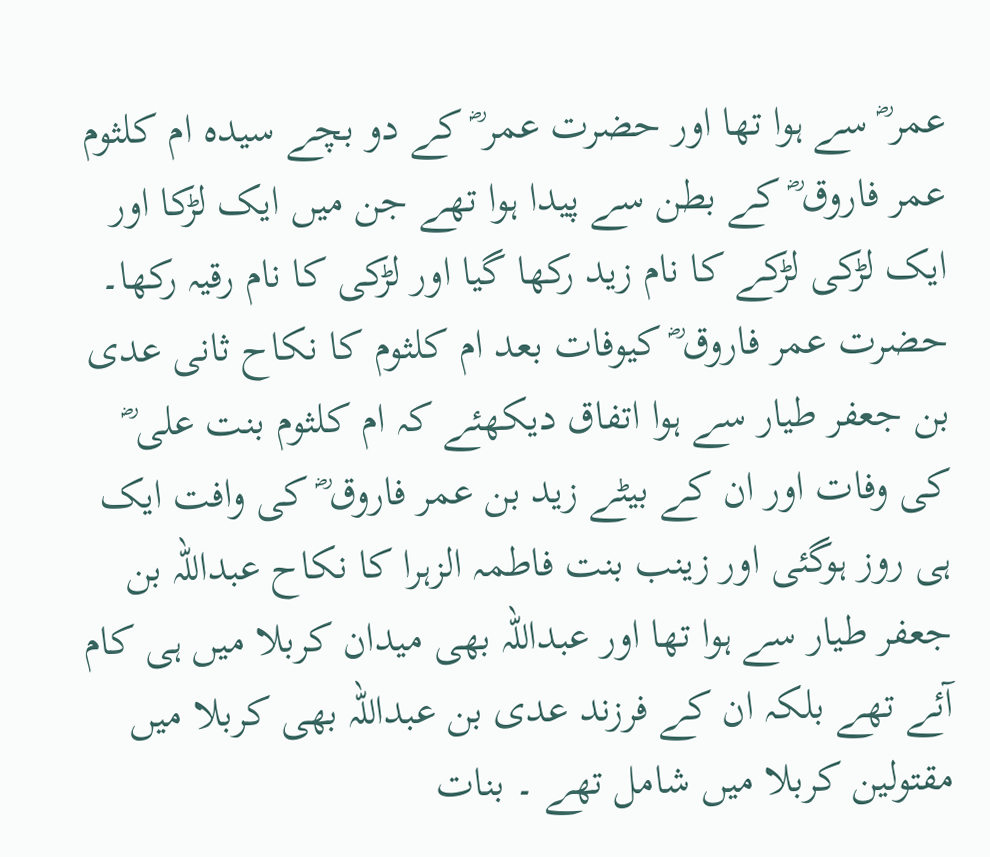عمر ؓ سے ہوا تھا اور حضرت عمر ؓ کے دو بچے سیدہ ام کلثوم عمر فاروق ؓ کے بطن سے پیدا ہوا تھے جن میں ایک لڑکا اور ایک لڑکی لڑکے کا نام زید رکھا گیا اور لڑکی کا نام رقیہ رکھا۔ حضرت عمر فاروق ؓ کیوفات بعد ام کلثوم کا نکاح ثانی عدی بن جعفر طیار سے ہوا اتفاق دیکھئے کہ ام کلثوم بنت علی ؓ کی وفات اور ان کے بیٹے زید بن عمر فاروق ؓ کی وافت ایک ہی روز ہوگئی اور زینب بنت فاطمہ الزہرا کا نکاح عبداللہ بن جعفر طیار سے ہوا تھا اور عبداللہ بھی میدان کربلا میں ہی کام آئے تھے بلکہ ان کے فرزند عدی بن عبداللہ بھی کربلا میں مقتولین کربلا میں شامل تھے ۔ بنات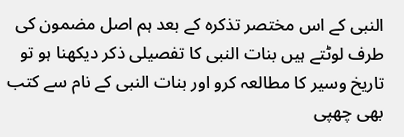النبی کے اس مختصر تذکرہ کے بعد ہم اصل مضمون کی طرف لوٹتے ہیں بنات النبی کا تفصیلی ذکر دیکھنا ہو تو تاریخ وسیر کا مطالعہ کرو اور بنات النبی کے نام سے کتب بھی چھپی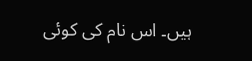ہیں۔ اس نام کی کوئی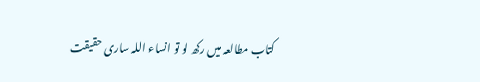کتاب مطالعہ میں رکھ لو تو انساء اللہ ساری حقیقت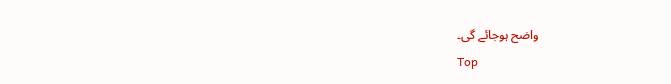واضح ہوجائے گی۔
Top